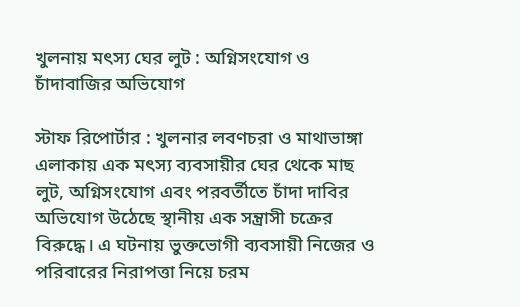খুলনায় মৎস্য ঘের লুট : অগ্নিসংযোগ ও চাঁদাবাজির অভিযোগ

স্টাফ রিপোর্টার : খুলনার লবণচরা ও মাথাভাঙ্গা এলাকায় এক মৎস্য ব্যবসায়ীর ঘের থেকে মাছ লুট, অগ্নিসংযোগ এবং পরবর্তীতে চাঁদা দাবির অভিযোগ উঠেছে স্থানীয় এক সন্ত্রাসী চক্রের বিরুদ্ধে। এ ঘটনায় ভুক্তভোগী ব্যবসায়ী নিজের ও পরিবারের নিরাপত্তা নিয়ে চরম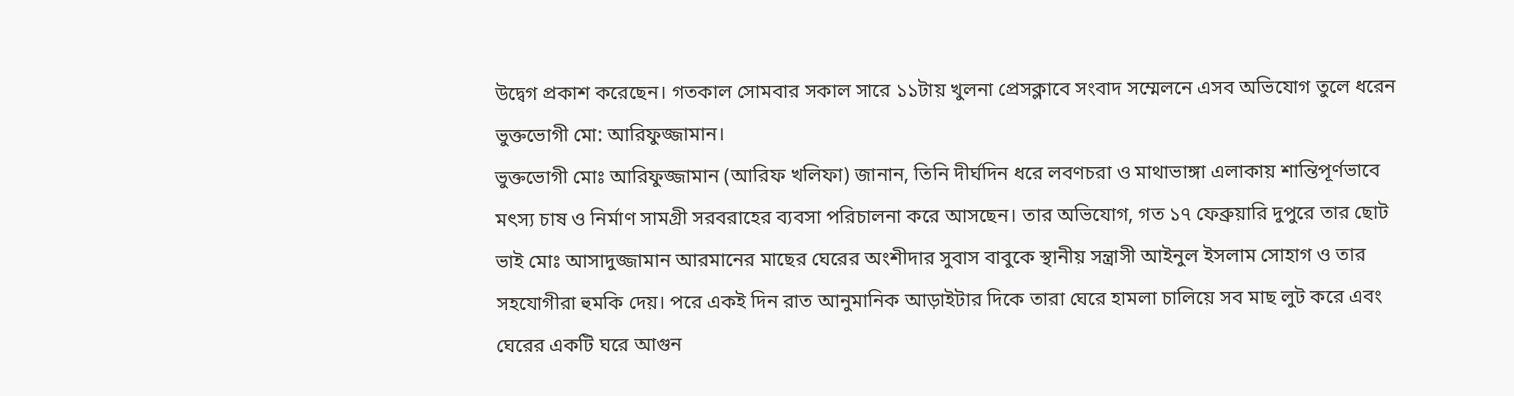উদ্বেগ প্রকাশ করেছেন। গতকাল সোমবার সকাল সারে ১১টায় খুলনা প্রেসক্লাবে সংবাদ সম্মেলনে এসব অভিযোগ তুলে ধরেন ভুক্তভোগী মো: আরিফুজ্জামান।
ভুক্তভোগী মোঃ আরিফুজ্জামান (আরিফ খলিফা) জানান, তিনি দীর্ঘদিন ধরে লবণচরা ও মাথাভাঙ্গা এলাকায় শান্তিপূর্ণভাবে মৎস্য চাষ ও নির্মাণ সামগ্রী সরবরাহের ব্যবসা পরিচালনা করে আসছেন। তার অভিযোগ, গত ১৭ ফেব্রুয়ারি দুপুরে তার ছোট ভাই মোঃ আসাদুজ্জামান আরমানের মাছের ঘেরের অংশীদার সুবাস বাবুকে স্থানীয় সন্ত্রাসী আইনুল ইসলাম সোহাগ ও তার সহযোগীরা হুমকি দেয়। পরে একই দিন রাত আনুমানিক আড়াইটার দিকে তারা ঘেরে হামলা চালিয়ে সব মাছ লুট করে এবং ঘেরের একটি ঘরে আগুন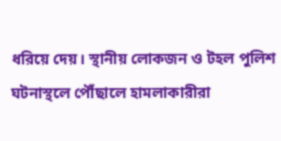ধরিয়ে দেয়। স্থানীয় লোকজন ও টহল পুলিশ ঘটনাস্থলে পৌঁছালে হামলাকারীরা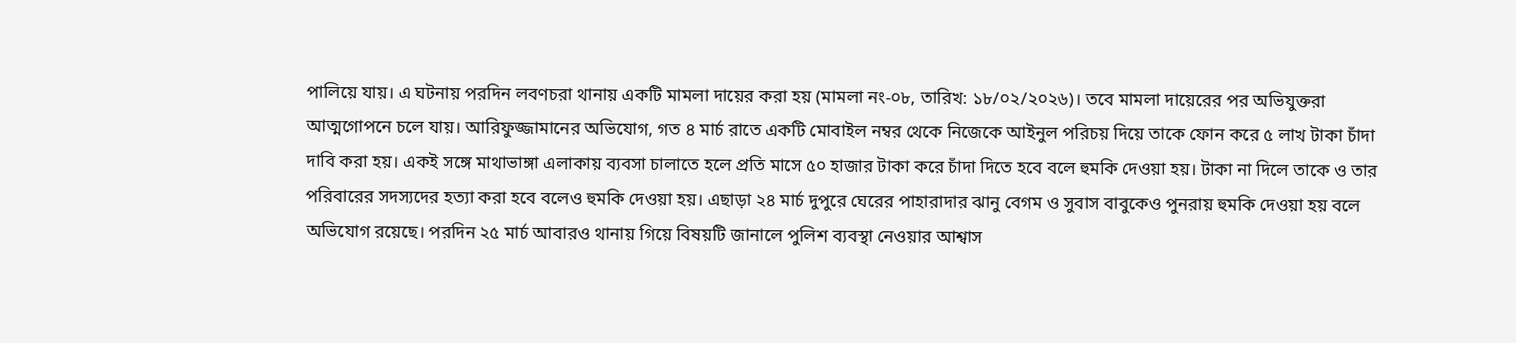পালিয়ে যায়। এ ঘটনায় পরদিন লবণচরা থানায় একটি মামলা দায়ের করা হয় (মামলা নং-০৮, তারিখ: ১৮/০২/২০২৬)। তবে মামলা দায়েরের পর অভিযুক্তরা আত্মগোপনে চলে যায়। আরিফুজ্জামানের অভিযোগ, গত ৪ মার্চ রাতে একটি মোবাইল নম্বর থেকে নিজেকে আইনুল পরিচয় দিয়ে তাকে ফোন করে ৫ লাখ টাকা চাঁদা দাবি করা হয়। একই সঙ্গে মাথাভাঙ্গা এলাকায় ব্যবসা চালাতে হলে প্রতি মাসে ৫০ হাজার টাকা করে চাঁদা দিতে হবে বলে হুমকি দেওয়া হয়। টাকা না দিলে তাকে ও তার পরিবারের সদস্যদের হত্যা করা হবে বলেও হুমকি দেওয়া হয়। এছাড়া ২৪ মার্চ দুপুরে ঘেরের পাহারাদার ঝানু বেগম ও সুবাস বাবুকেও পুনরায় হুমকি দেওয়া হয় বলে অভিযোগ রয়েছে। পরদিন ২৫ মার্চ আবারও থানায় গিয়ে বিষয়টি জানালে পুলিশ ব্যবস্থা নেওয়ার আশ্বাস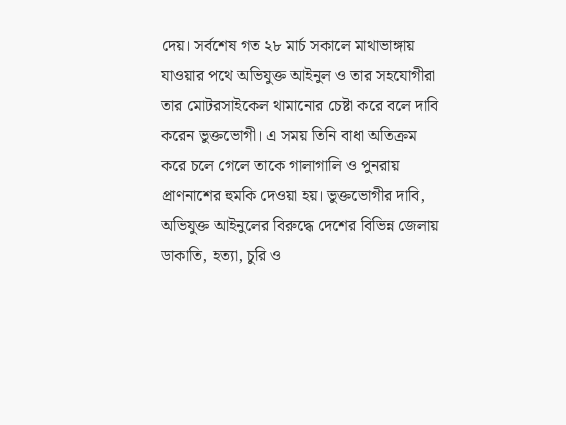দেয়। সর্বশেষ গত ২৮ মার্চ সকালে মাথাভাঙ্গায় যাওয়ার পথে অভিযুক্ত আইনুল ও তার সহযোগীরা তার মোটরসাইকেল থামানোর চেষ্টা করে বলে দাবি করেন ভুক্তভোগী। এ সময় তিনি বাধা অতিক্রম করে চলে গেলে তাকে গালাগালি ও পুনরায় প্রাণনাশের হুমকি দেওয়া হয়। ভুক্তভোগীর দাবি, অভিযুক্ত আইনুলের বিরুদ্ধে দেশের বিভিন্ন জেলায় ডাকাতি, হত্যা, চুরি ও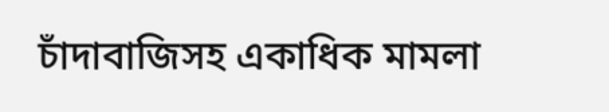চাঁদাবাজিসহ একাধিক মামলা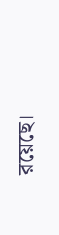রয়েছে।